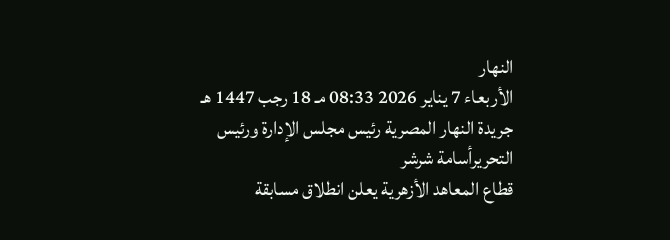النهار
الأربعاء 7 يناير 2026 08:33 مـ 18 رجب 1447 هـ
جريدة النهار المصرية رئيس مجلس الإدارة ورئيس التحريرأسامة شرشر
قطاع المعاهد الأزهرية يعلن انطلاق مسابقة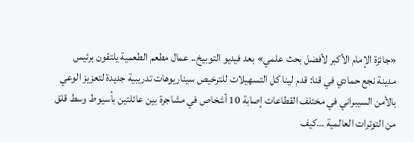«جائزة الإمام الأكبر لأفضل بحث علمي» بعد فيديو التوبيخ.. عمال مطعم الطعمية يلتقون برئيس مدينة نجع حمادي في قنا: قدم لينا كل التسهيلات للترخيص سيناريوهات تدريبية جديدة لتعزيز الوعي بالأمن السيبراني في مختلف القطاعات إصابة 10 أشخاص في مشاجرة بين عائلتين بأسيوط وسط قلق من التوترات العالمية …كيف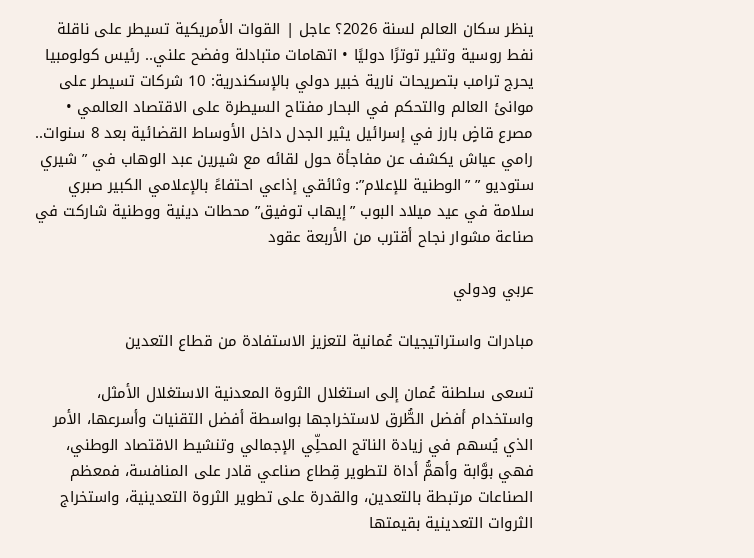ينظر سكان العالم لسنة 2026؟ عاجل | القوات الأمريكية تسيطر على ناقلة نفط روسية وتثير توترًا دوليًا • اتهامات متبادلة وفضح علني.. رئيس كولومبيا يحرج ترامب بتصريحات نارية خبير دولي بالإسكندرية: 10 شركات تسيطر على موانئ العالم والتحكم في البحار مفتاح السيطرة على الاقتصاد العالمي • مصرع قاضٍ بارز في إسرائيل يثير الجدل داخل الأوساط القضائية بعد 8 سنوات.. رامي عياش يكشف عن مفاجأة حول لقائه مع شيرين عبد الوهاب في ” شيري ستوديو ” ”الوطنية للإعلام”: وثائقي إذاعي احتفاءً بالإعلامي الكبير صبري سلامة في عيد ميلاد البوب ”إيهاب توفيق” محطات دينية ووطنية شاركت في صناعة مشوار نجاح أقترب من الأربعة عقود

عربي ودولي

مبادرات واستراتيجيات عُمانية لتعزيز الاستفادة من قطاع التعدين

تسعى سلطنة عُمان إلى استغلال الثروة المعدنية الاستغلال الأمثل، واستخدام أفضل الطُّرق لاستخراجها بواسطة أفضل التقنيات وأسرعها، الأمر الذي يُسهم في زيادة الناتج المحلِّي الإجمالي وتنشيط الاقتصاد الوطني، فهي بوَّابة وأهمُّ أداة لتطوير قِطاع صناعي قادر على المنافسة، فمعظم الصناعات مرتبطة بالتعدين، والقدرة على تطوير الثروة التعدينية، واستخراج الثروات التعدينية بقيمتها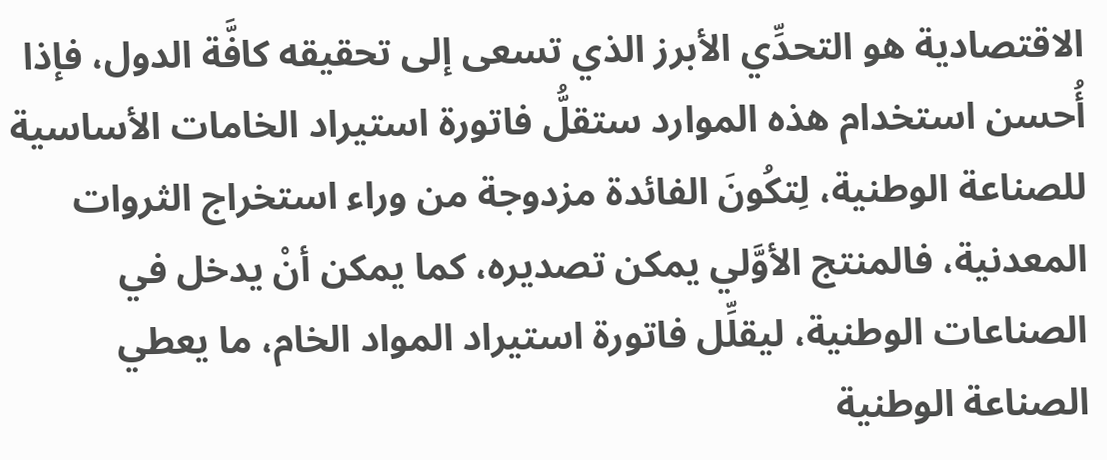الاقتصادية هو التحدِّي الأبرز الذي تسعى إلى تحقيقه كافَّة الدول، فإذا أُحسن استخدام هذه الموارد ستقلُّ فاتورة استيراد الخامات الأساسية للصناعة الوطنية، لِتكُونَ الفائدة مزدوجة من وراء استخراج الثروات المعدنية، فالمنتج الأوَّلي يمكن تصديره، كما يمكن أنْ يدخل في الصناعات الوطنية، ليقلِّل فاتورة استيراد المواد الخام، ما يعطي الصناعة الوطنية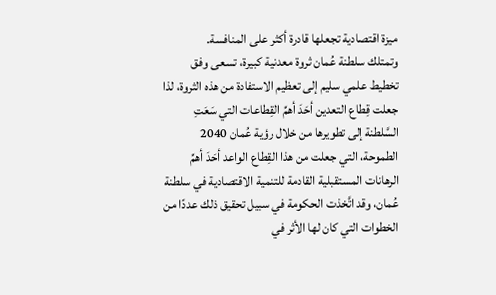ميزة اقتصادية تجعلها قادرة أكثر على المنافسة.
وتمتلك سلطنة عُمان ثروة معدنية كبيرة، تسعى وفق تخطيط علمي سليم إلى تعظيم الاستفادة من هذه الثروة، لذا جعلت قِطاع التعدين أحَدَ أهمِّ القِطاعات التي سَعَتِ السَّلطنة إلى تطويرها من خلال رؤية عُمان 2040 الطموحة، التي جعلت من هذا القِطاع الواعد أحَدَ أهمِّ الرهانات المستقبلية القادمة للتنمية الاقتصادية في سلطنة عُمان، وقد اتَّخذت الحكومة في سبيل تحقيق ذلك عددًا من الخطوات التي كان لها الأثر في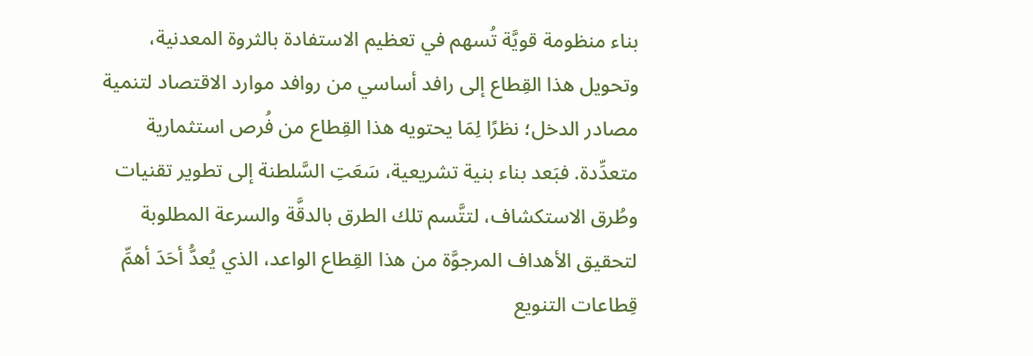بناء منظومة قويَّة تُسهم في تعظيم الاستفادة بالثروة المعدنية، وتحويل هذا القِطاع إلى رافد أساسي من روافد موارد الاقتصاد لتنمية مصادر الدخل؛ نظرًا لِمَا يحتويه هذا القِطاع من فُرص استثمارية متعدِّدة. فبَعد بناء بنية تشريعية، سَعَتِ السَّلطنة إلى تطوير تقنيات وطُرق الاستكشاف، لتتَّسم تلك الطرق بالدقَّة والسرعة المطلوبة لتحقيق الأهداف المرجوَّة من هذا القِطاع الواعد، الذي يُعدُّ أحَدَ أهمِّ قِطاعات التنويع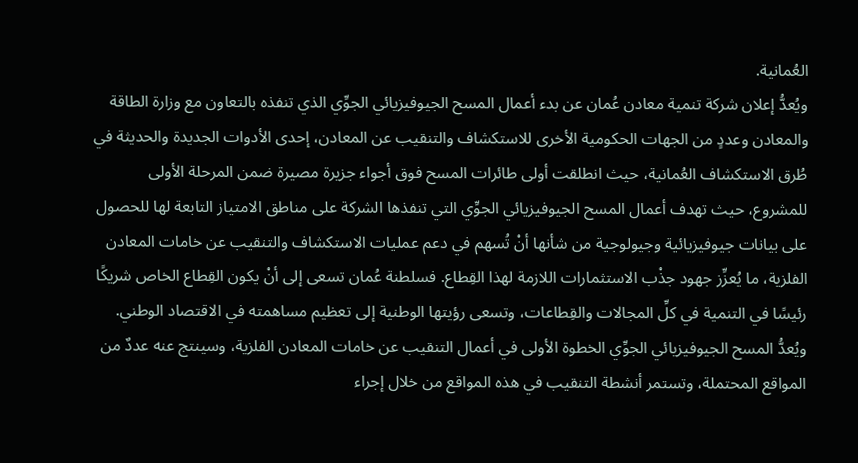العُمانية.
ويُعدُّ إعلان شركة تنمية معادن عُمان عن بدء أعمال المسح الجيوفيزيائي الجوِّي الذي تنفذه بالتعاون مع وزارة الطاقة والمعادن وعددٍ من الجهات الحكومية الأخرى للاستكشاف والتنقيب عن المعادن، إحدى الأدوات الجديدة والحديثة في طُرق الاستكشاف العُمانية، حيث انطلقت أولى طائرات المسح فوق أجواء جزيرة مصيرة ضمن المرحلة الأولى للمشروع، حيث تهدف أعمال المسح الجيوفيزيائي الجوِّي التي تنفذها الشركة على مناطق الامتياز التابعة لها للحصول على بيانات جيوفيزيائية وجيولوجية من شأنها أنْ تُسهم في دعم عمليات الاستكشاف والتنقيب عن خامات المعادن الفلزية، ما يُعزِّز جهود جذْب الاستثمارات اللازمة لهذا القِطاع. فسلطنة عُمان تسعى إلى أنْ يكون القِطاع الخاص شريكًا رئيسًا في التنمية في كلِّ المجالات والقِطاعات، وتسعى رؤيتها الوطنية إلى تعظيم مساهمته في الاقتصاد الوطني.
ويُعدُّ المسح الجيوفيزيائي الجوِّي الخطوة الأولى في أعمال التنقيب عن خامات المعادن الفلزية، وسينتج عنه عددٌ من المواقع المحتملة، وتستمر أنشطة التنقيب في هذه المواقع من خلال إجراء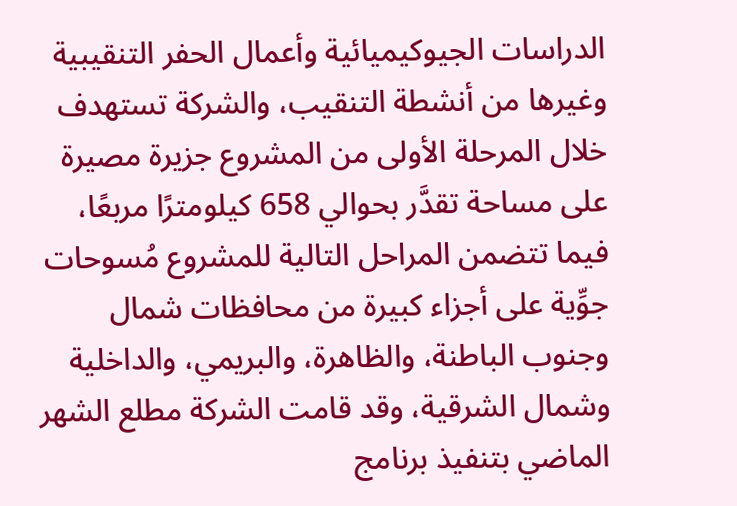الدراسات الجيوكيميائية وأعمال الحفر التنقيبية وغيرها من أنشطة التنقيب، والشركة تستهدف خلال المرحلة الأولى من المشروع جزيرة مصيرة على مساحة تقدَّر بحوالي 658 كيلومترًا مربعًا، فيما تتضمن المراحل التالية للمشروع مُسوحات جوِّية على أجزاء كبيرة من محافظات شمال وجنوب الباطنة، والظاهرة، والبريمي، والداخلية وشمال الشرقية، وقد قامت الشركة مطلع الشهر الماضي بتنفيذ برنامج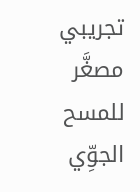تجريبي مصغَّر للمسح الجوِّي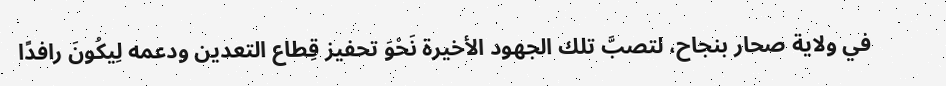في ولاية صحار بنجاح، لتصبَّ تلك الجهود الأخيرة نَحْوَ تحفيز قِطاع التعدين ودعمه لِيكُونَ رافدًا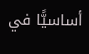أساسيًّا في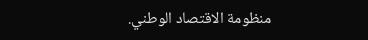منظومة الاقتصاد الوطني.